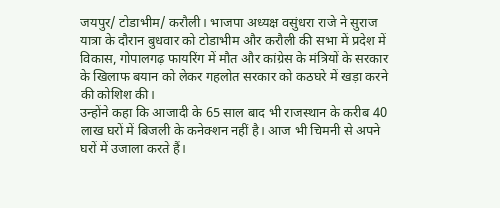जयपुर/ टोडाभीम/ करौली। भाजपा अध्यक्ष वसुंधरा राजे ने सुराज यात्रा के दौरान बुधवार को टोडाभीम और करौली की सभा में प्रदेश में विकास, गोपालगढ़ फायरिंग में मौत और कांग्रेस के मंत्रियों के सरकार के खिलाफ बयान को लेकर गहलोत सरकार को कठघरे में खड़ा करने की कोशिश की।
उन्होंने कहा कि आजादी के 65 साल बाद भी राजस्थान के करीब 40 लाख घरों में बिजली के कनेक्शन नहीं है। आज भी चिमनी से अपने घरों में उजाला करते हैं।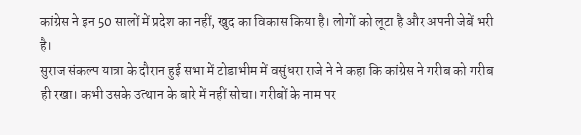कांग्रेस ने इन 50 सालों में प्रदेश का नहीं, खुद का विकास किया है। लोगों को लूटा है और अपनी जेबें भरी है।
सुराज संकल्प यात्रा के दौरान हुई सभा में टोडाभीम में वसुंधरा राजे ने ने कहा कि कांग्रेस ने गरीब को गरीब ही रखा। कभी उसके उत्थान के बारे में नहीं सोचा। गरीबों के नाम पर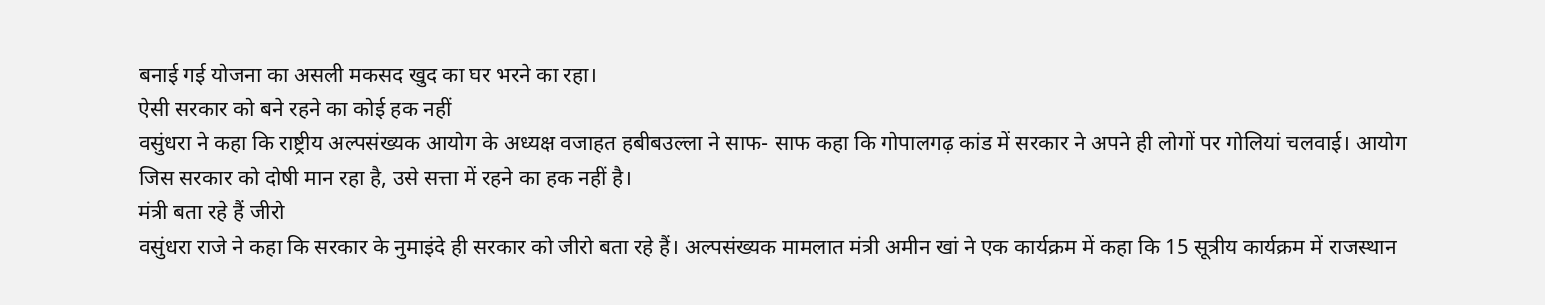बनाई गई योजना का असली मकसद खुद का घर भरने का रहा।
ऐसी सरकार को बने रहने का कोई हक नहीं
वसुंधरा ने कहा कि राष्ट्रीय अल्पसंख्यक आयोग के अध्यक्ष वजाहत हबीबउल्ला ने साफ- साफ कहा कि गोपालगढ़ कांड में सरकार ने अपने ही लोगों पर गोलियां चलवाई। आयोग जिस सरकार को दोषी मान रहा है, उसे सत्ता में रहने का हक नहीं है।
मंत्री बता रहे हैं जीरो
वसुंधरा राजे ने कहा कि सरकार के नुमाइंदे ही सरकार को जीरो बता रहे हैं। अल्पसंख्यक मामलात मंत्री अमीन खां ने एक कार्यक्रम में कहा कि 15 सूत्रीय कार्यक्रम में राजस्थान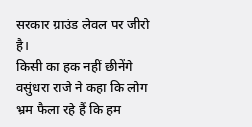सरकार ग्राउंड लेवल पर जीरो है।
किसी का हक नहीं छीनेंगे
वसुंधरा राजे ने कहा कि लोग भ्रम फैला रहे हैं कि हम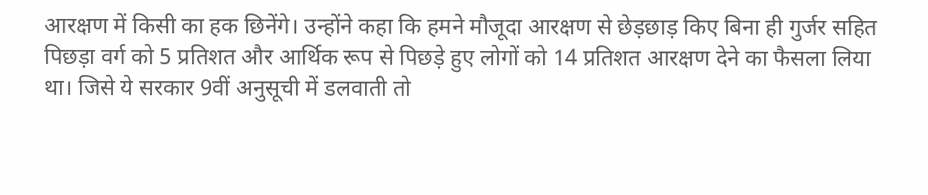आरक्षण में किसी का हक छिनेंगे। उन्होंने कहा कि हमने मौजूदा आरक्षण से छेड़छाड़ किए बिना ही गुर्जर सहित पिछड़ा वर्ग को 5 प्रतिशत और आर्थिक रूप से पिछड़े हुए लोगों को 14 प्रतिशत आरक्षण देने का फैसला लिया था। जिसे ये सरकार 9वीं अनुसूची में डलवाती तो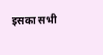इसका सभी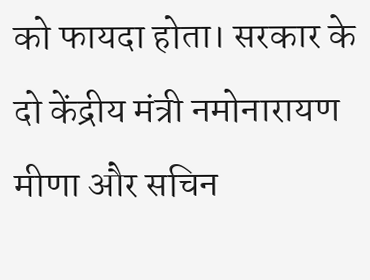को फायदा होता। सरकार के दो केंद्रीय मंत्री नमोनारायण मीणा और सचिन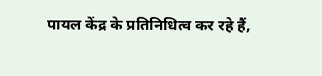पायल केंद्र के प्रतिनिधित्व कर रहे हैं,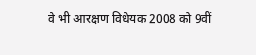वे भी आरक्षण विधेयक 2008 को 9वीं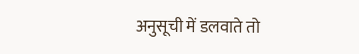अनुसूची में डलवाते तो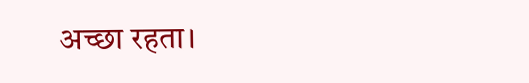अच्छा रहता।